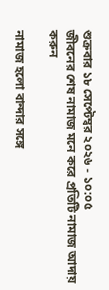শুক্রবার ১৮ সেপ্টেম্বর ২০২৬ - ১০:০৫
জীবনের শেষ নামাজ মনে করে প্রতিটি নামাজ আদায় করুন

নামাজ হলো বান্দার সঙ্গে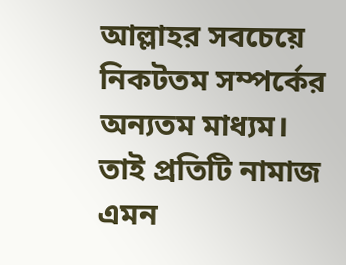আল্লাহর সবচেয়ে নিকটতম সম্পর্কের অন্যতম মাধ্যম। তাই প্রতিটি নামাজ এমন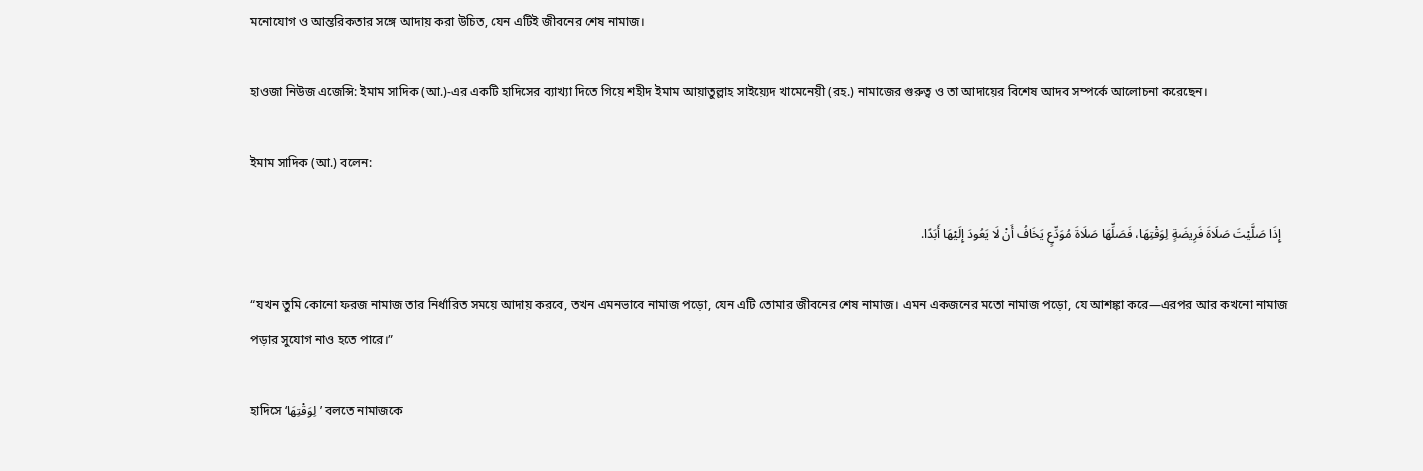মনোযোগ ও আন্তরিকতার সঙ্গে আদায় করা উচিত, যেন এটিই জীবনের শেষ নামাজ।

হাওজা নিউজ এজেন্সি: ইমাম সাদিক (আ.)-এর একটি হাদিসের ব্যাখ্যা দিতে গিয়ে শহীদ ইমাম আয়াতুল্লাহ সাইয়্যেদ খামেনেয়ী (রহ.) নামাজের গুরুত্ব ও তা আদায়ের বিশেষ আদব সম্পর্কে আলোচনা করেছেন।

ইমাম সাদিক (আ.) বলেন:

  إِذَا صَلَّیْتَ صَلَاةَ فَرِیضَةٍ لِوَقْتِهَا، فَصَلِّهَا صَلَاةَ مُوَدِّعٍ یَخَافُ أَنْ لَا یَعُودَ إِلَیْهَا أَبَدًا.

“যখন তুমি কোনো ফরজ নামাজ তার নির্ধারিত সময়ে আদায় করবে, তখন এমনভাবে নামাজ পড়ো, যেন এটি তোমার জীবনের শেষ নামাজ। এমন একজনের মতো নামাজ পড়ো, যে আশঙ্কা করে—এরপর আর কখনো নামাজ পড়ার সুযোগ নাও হতে পারে।”

হাদিসে ‘لِوَقْتِهَا’ বলতে নামাজকে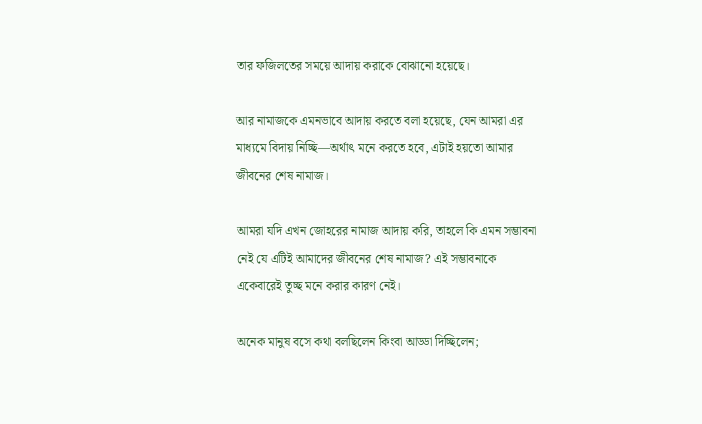তার ফজিলতের সময়ে আদায় করাকে বোঝানো হয়েছে।

আর নামাজকে এমনভাবে আদায় করতে বলা হয়েছে, যেন আমরা এর মাধ্যমে বিদায় নিচ্ছি—অর্থাৎ মনে করতে হবে, এটাই হয়তো আমার জীবনের শেষ নামাজ।

আমরা যদি এখন জোহরের নামাজ আদায় করি, তাহলে কি এমন সম্ভাবনা নেই যে এটিই আমাদের জীবনের শেষ নামাজ? এই সম্ভাবনাকে একেবারেই তুচ্ছ মনে করার কারণ নেই।

অনেক মানুষ বসে কথা বলছিলেন কিংবা আড্ডা দিচ্ছিলেন;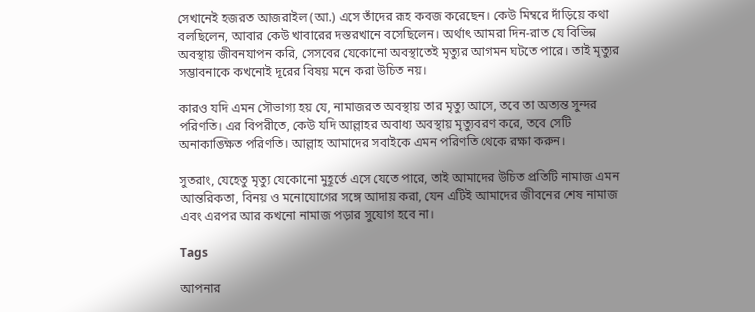সেখানেই হজরত আজরাইল (আ.) এসে তাঁদের রূহ কবজ করেছেন। কেউ মিম্বরে দাঁড়িয়ে কথা বলছিলেন, আবার কেউ খাবারের দস্তরখানে বসেছিলেন। অর্থাৎ আমরা দিন-রাত যে বিভিন্ন অবস্থায় জীবনযাপন করি, সেসবের যেকোনো অবস্থাতেই মৃত্যুর আগমন ঘটতে পারে। তাই মৃত্যুর সম্ভাবনাকে কখনোই দূরের বিষয় মনে করা উচিত নয়।

কারও যদি এমন সৌভাগ্য হয় যে, নামাজরত অবস্থায় তার মৃত্যু আসে, তবে তা অত্যন্ত সুন্দর পরিণতি। এর বিপরীতে, কেউ যদি আল্লাহর অবাধ্য অবস্থায় মৃত্যুবরণ করে, তবে সেটি অনাকাঙ্ক্ষিত পরিণতি। আল্লাহ আমাদের সবাইকে এমন পরিণতি থেকে রক্ষা করুন।

সুতরাং, যেহেতু মৃত্যু যেকোনো মুহূর্তে এসে যেতে পারে, তাই আমাদের উচিত প্রতিটি নামাজ এমন আন্তরিকতা, বিনয় ও মনোযোগের সঙ্গে আদায় করা, যেন এটিই আমাদের জীবনের শেষ নামাজ এবং এরপর আর কখনো নামাজ পড়ার সুযোগ হবে না।

Tags

আপনার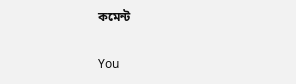কমেন্ট

You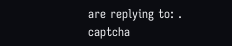are replying to: .
captcha